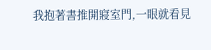我抱著書推開寢室門,一眼就看見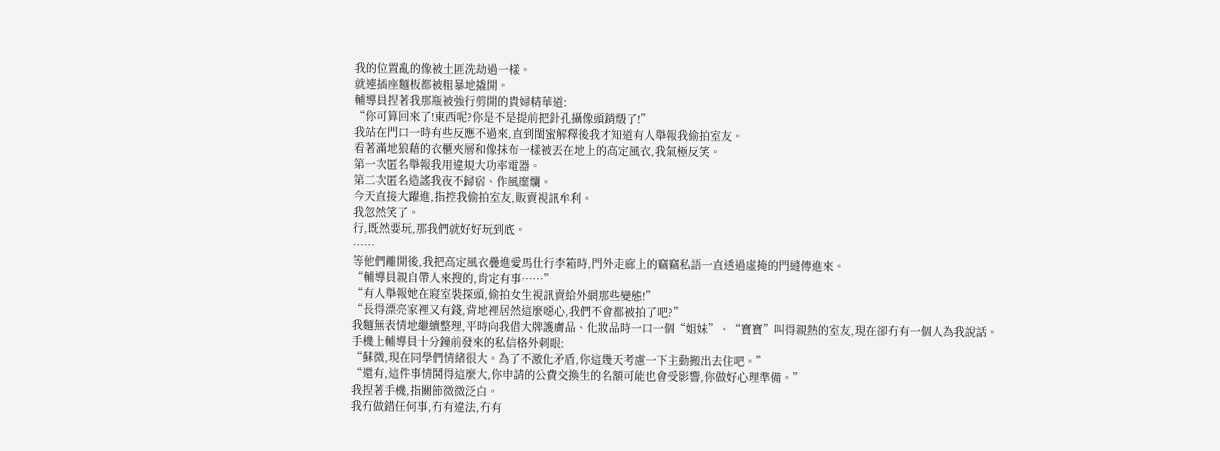我的位置亂的像被土匪洗劫過一樣。
就連插座麵板都被粗暴地撬開。
輔導員捏著我那瓶被強行剪開的貴婦精華道:
“你可算回來了!東西呢?你是不是提前把針孔攝像頭銷燬了!”
我站在門口一時有些反應不過來,直到閨蜜解釋後我才知道有人舉報我偷拍室友。
看著滿地狼藉的衣櫃夾層和像抹布一樣被丟在地上的高定風衣,我氣極反笑。
第一次匿名舉報我用違規大功率電器。
第二次匿名造謠我夜不歸宿、作風糜爛。
今天直接大躍進,指控我偷拍室友,販賣視訊牟利。
我忽然笑了。
行,既然要玩,那我們就好好玩到底。
……
等他們離開後,我把高定風衣疊進愛馬仕行李箱時,門外走廊上的竊竊私語一直透過虛掩的門縫傳進來。
“輔導員親自帶人來搜的,肯定有事……”
“有人舉報她在寢室裝探頭,偷拍女生視訊賣給外網那些變態!”
“長得漂亮家裡又有錢,背地裡居然這麼噁心,我們不會都被拍了吧?”
我麵無表情地繼續整理,平時向我借大牌護膚品、化妝品時一口一個“姐妹”、“寶寶”叫得親熱的室友,現在卻冇有一個人為我說話。
手機上輔導員十分鐘前發來的私信格外刺眼:
“蘇微,現在同學們情緒很大。為了不激化矛盾,你這幾天考慮一下主動搬出去住吧。”
“還有,這件事情鬨得這麼大,你申請的公費交換生的名額可能也會受影響,你做好心理準備。”
我捏著手機,指關節微微泛白。
我冇做錯任何事,冇有違法,冇有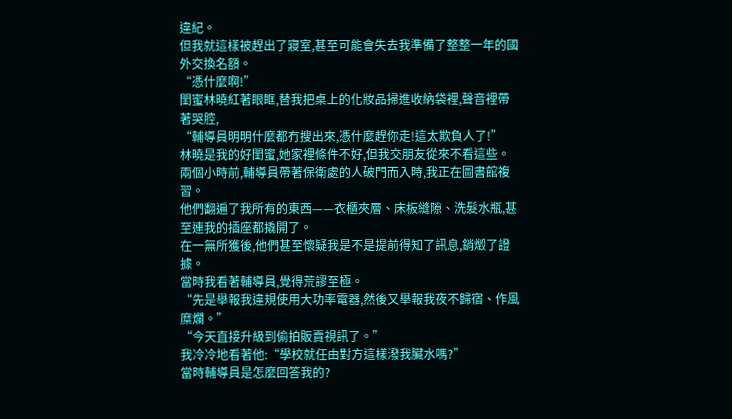違紀。
但我就這樣被趕出了寢室,甚至可能會失去我準備了整整一年的國外交換名額。
“憑什麼啊!”
閨蜜林曉紅著眼眶,替我把桌上的化妝品掃進收納袋裡,聲音裡帶著哭腔,
“輔導員明明什麼都冇搜出來,憑什麼趕你走!這太欺負人了!”
林曉是我的好閨蜜,她家裡條件不好,但我交朋友從來不看這些。
兩個小時前,輔導員帶著保衛處的人破門而入時,我正在圖書館複習。
他們翻遍了我所有的東西——衣櫃夾層、床板縫隙、洗髮水瓶,甚至連我的插座都撬開了。
在一無所獲後,他們甚至懷疑我是不是提前得知了訊息,銷燬了證據。
當時我看著輔導員,覺得荒謬至極。
“先是舉報我違規使用大功率電器,然後又舉報我夜不歸宿、作風糜爛。”
“今天直接升級到偷拍販賣視訊了。”
我冷冷地看著他:“學校就任由對方這樣潑我臟水嗎?”
當時輔導員是怎麼回答我的?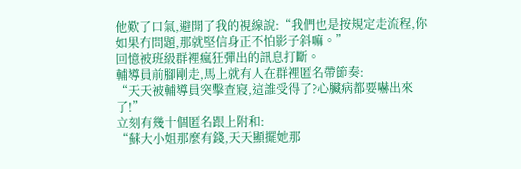他歎了口氣,避開了我的視線說:“我們也是按規定走流程,你如果冇問題,那就堅信身正不怕影子斜嘛。”
回憶被班級群裡瘋狂彈出的訊息打斷。
輔導員前腳剛走,馬上就有人在群裡匿名帶節奏:
“天天被輔導員突擊查寢,這誰受得了?心臟病都要嚇出來了!”
立刻有幾十個匿名跟上附和:
“蘇大小姐那麼有錢,天天顯擺她那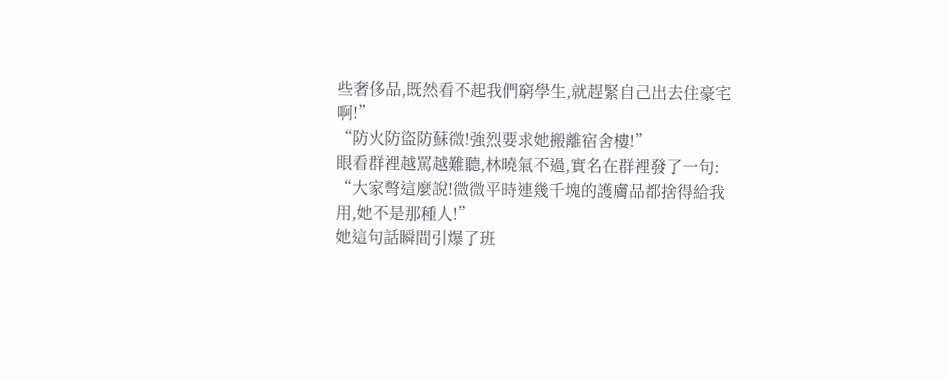些奢侈品,既然看不起我們窮學生,就趕緊自己出去住豪宅啊!”
“防火防盜防蘇微!強烈要求她搬離宿舍樓!”
眼看群裡越罵越難聽,林曉氣不過,實名在群裡發了一句:
“大家彆這麼說!微微平時連幾千塊的護膚品都捨得給我用,她不是那種人!”
她這句話瞬間引爆了班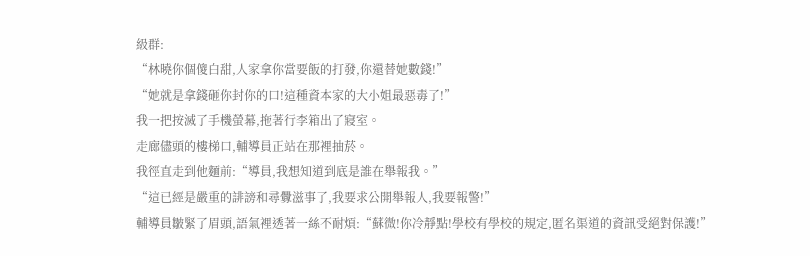級群:
“林曉你個傻白甜,人家拿你當要飯的打發,你還替她數錢!”
“她就是拿錢砸你封你的口!這種資本家的大小姐最惡毒了!”
我一把按滅了手機螢幕,拖著行李箱出了寢室。
走廊儘頭的樓梯口,輔導員正站在那裡抽菸。
我徑直走到他麵前:“導員,我想知道到底是誰在舉報我。”
“這已經是嚴重的誹謗和尋釁滋事了,我要求公開舉報人,我要報警!”
輔導員皺緊了眉頭,語氣裡透著一絲不耐煩:“蘇微!你冷靜點!學校有學校的規定,匿名渠道的資訊受絕對保護!”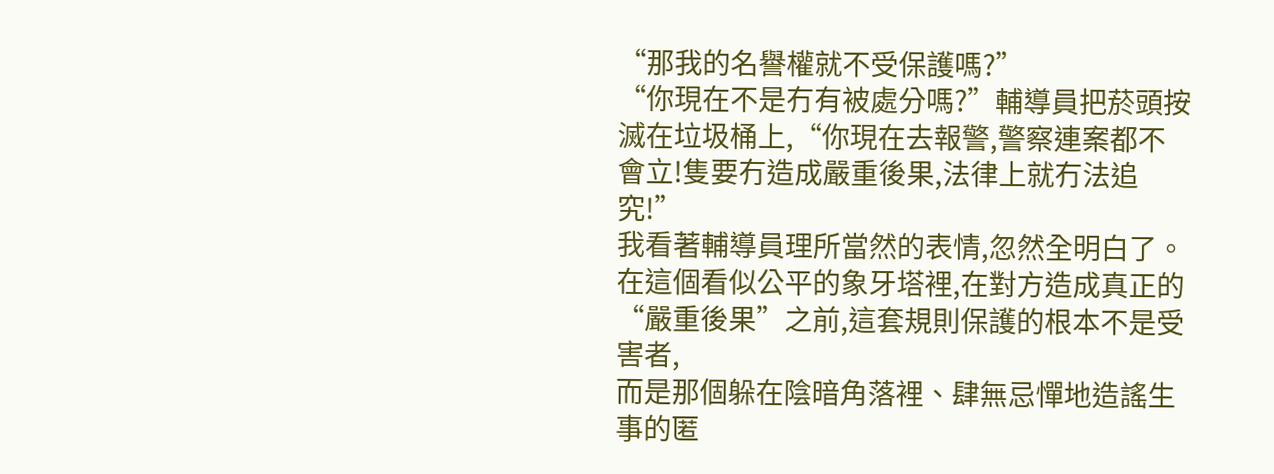“那我的名譽權就不受保護嗎?”
“你現在不是冇有被處分嗎?”輔導員把菸頭按滅在垃圾桶上,“你現在去報警,警察連案都不會立!隻要冇造成嚴重後果,法律上就冇法追究!”
我看著輔導員理所當然的表情,忽然全明白了。
在這個看似公平的象牙塔裡,在對方造成真正的“嚴重後果”之前,這套規則保護的根本不是受害者,
而是那個躲在陰暗角落裡、肆無忌憚地造謠生事的匿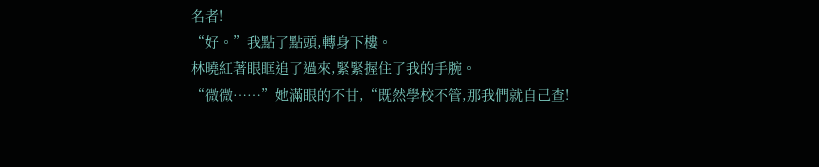名者!
“好。”我點了點頭,轉身下樓。
林曉紅著眼眶追了過來,緊緊握住了我的手腕。
“微微……”她滿眼的不甘,“既然學校不管,那我們就自己查!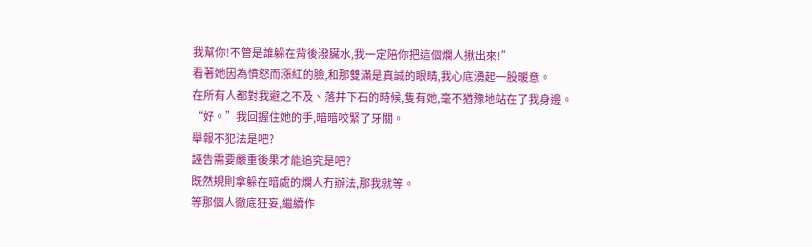我幫你!不管是誰躲在背後潑臟水,我一定陪你把這個爛人揪出來!”
看著她因為憤怒而漲紅的臉,和那雙滿是真誠的眼睛,我心底湧起一股暖意。
在所有人都對我避之不及、落井下石的時候,隻有她,毫不猶豫地站在了我身邊。
“好。”我回握住她的手,暗暗咬緊了牙關。
舉報不犯法是吧?
誣告需要嚴重後果才能追究是吧?
既然規則拿躲在暗處的爛人冇辦法,那我就等。
等那個人徹底狂妄,繼續作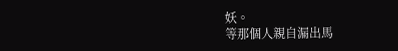妖。
等那個人親自漏出馬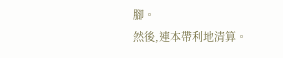腳。
然後,連本帶利地清算。